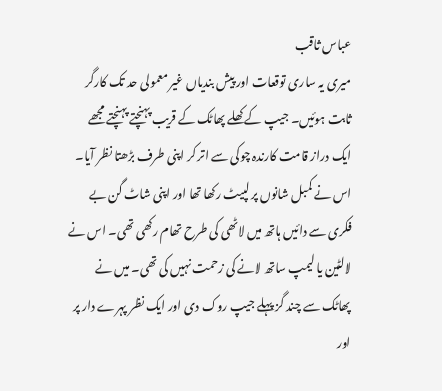عباس ثاقب
میری یہ ساری توقعات اور پیش بندیاں غیر معمولی حد تک کارگر ثابت ہوئیں۔ جیپ کے کھلے پھاٹک کے قریب پہنچتے پہنچتے مجھے ایک دراز قامت کارندہ چوکی سے اتر کر اپنی طرف بڑھتا نظر آیا۔ اس نے کمبل شانوں پر لپیٹ رکھا تھا اور اپنی شاٹ گن بے فکری سے دائیں ہاتھ میں لاٹھی کی طرح تھام رکھی تھی۔ اس نے لالٹین یا لیمپ ساتھ لانے کی زحمت نہیں کی تھی۔ میں نے پھاٹک سے چند گز پہلے جیپ روک دی اور ایک نظر پہرے دار پر اور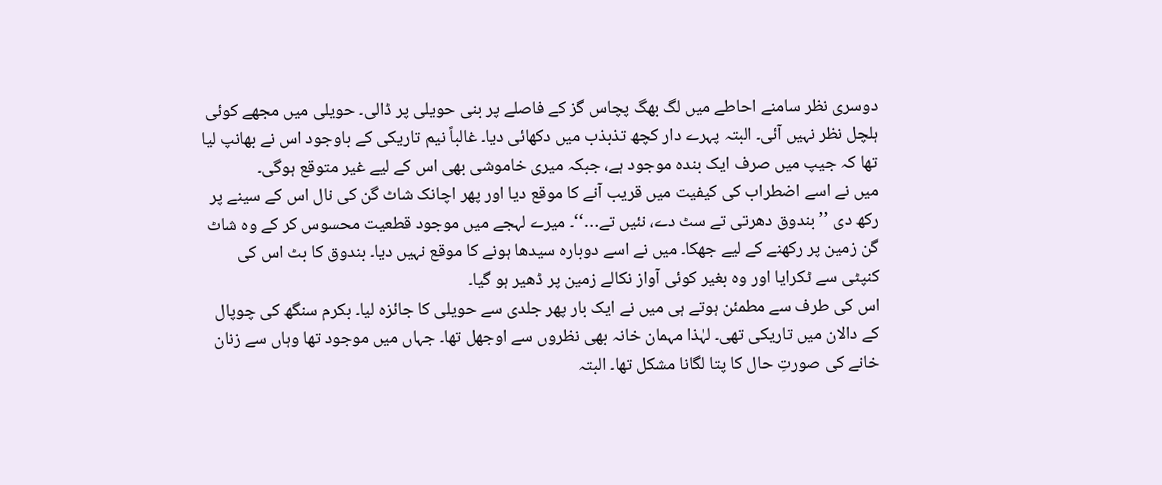دوسری نظر سامنے احاطے میں لگ بھگ پچاس گز کے فاصلے پر بنی حویلی پر ڈالی۔ حویلی میں مجھے کوئی ہلچل نظر نہیں آئی۔ البتہ پہرے دار کچھ تذبذب میں دکھائی دیا۔ غالباً نیم تاریکی کے باوجود اس نے بھانپ لیا تھا کہ جیپ میں صرف ایک بندہ موجود ہے، جبکہ میری خاموشی بھی اس کے لیے غیر متوقع ہوگی۔
میں نے اسے اضطراب کی کیفیت میں قریب آنے کا موقع دیا اور پھر اچانک شاٹ گن کی نال اس کے سینے پر رکھ دی ’’بندوق دھرتی تے سٹ دے، نئیں تے…‘‘۔ میرے لہجے میں موجود قطعیت محسوس کر کے وہ شاٹ گن زمین پر رکھنے کے لیے جھکا۔ میں نے اسے دوبارہ سیدھا ہونے کا موقع نہیں دیا۔ بندوق کا بٹ اس کی کنپٹی سے ٹکرایا اور وہ بغیر کوئی آواز نکالے زمین پر ڈھیر ہو گیا۔
اس کی طرف سے مطمئن ہوتے ہی میں نے ایک بار پھر جلدی سے حویلی کا جائزہ لیا۔ بکرم سنگھ کی چوپال کے دالان میں تاریکی تھی۔ لہٰذا مہمان خانہ بھی نظروں سے اوجھل تھا۔ جہاں میں موجود تھا وہاں سے زنان خانے کی صورتِ حال کا پتا لگانا مشکل تھا۔ البتہ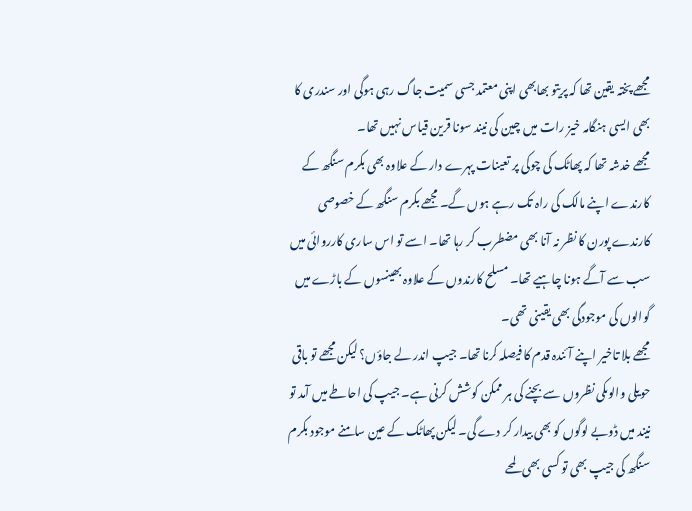مجھے پختہ یقین تھا کہ پریتو بھابھی اپنی معتمد جسی سمیت جاگ رہی ہوگی اور سندری کا بھی ایسی ہنگامہ خیز رات میں چین کی نیند سونا قرین قیاس نہیں تھا۔
مجھے خدشہ تھا کہ پھاٹک کی چوکی پر تعینات پہرے دار کے علاوہ بھی بکرم سنگھ کے کارندے اپنے مالک کی راہ تک رہے ہوں گے۔ مجھے بکرم سنگھ کے خصوصی کارندے پورن کا نظر نہ آنا بھی مضطرب کر رہا تھا۔ اسے تو اس ساری کارروائی میں سب سے آگے ہونا چاہیے تھا۔ مسلح کارندوں کے علاوہ بھینسوں کے باڑے میں گوالوں کی موجودگی بھی یقینی تھی۔
مجھے بلا تاخیر اپنے آئندہ قدم کا فیصلہ کرنا تھا۔ جیپ اندر لے جاؤں؟ لیکن مجھے تو باقی حویلی والوںکی نظروں سے بچنے کی ہر ممکن کوشش کرنی ہے۔ جیپ کی احاطے میں آمد تو نیند میں ڈوبے لوگوں کو بھی بیدار کر دے گی۔ لیکن پھاٹک کے عین سامنے موجود بکرم سنگھ کی جیپ بھی تو کسی بھی لمحے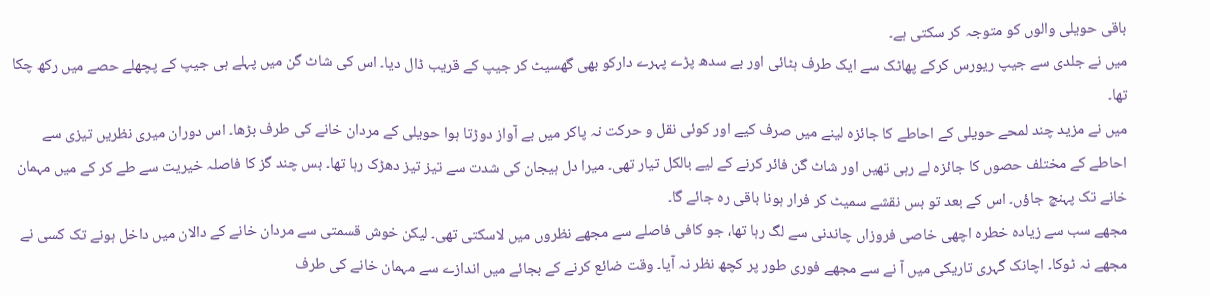باقی حویلی والوں کو متوجہ کر سکتی ہے۔
میں نے جلدی سے جیپ ریورس کرکے پھاٹک سے ایک طرف ہٹائی اور بے سدھ پڑے پہرے دارکو بھی گھسیٹ کر جیپ کے قریب ڈال دیا۔ اس کی شاٹ گن میں پہلے ہی جیپ کے پچھلے حصے میں رکھ چکا تھا۔
میں نے مزید چند لمحے حویلی کے احاطے کا جائزہ لینے میں صرف کیے اور کوئی نقل و حرکت نہ پاکر میں بے آواز دوڑتا ہوا حویلی کے مردان خانے کی طرف بڑھا۔ اس دوران میری نظریں تیزی سے احاطے کے مختلف حصوں کا جائزہ لے رہی تھیں اور شاٹ گن فائر کرنے کے لیے بالکل تیار تھی۔ میرا دل ہیجان کی شدت سے تیز تیز دھڑک رہا تھا۔ بس چند گز کا فاصلہ خیریت سے طے کر کے میں مہمان خانے تک پہنچ جاؤں۔ اس کے بعد تو بس نقشے سمیٹ کر فرار ہونا باقی رہ جائے گا۔
مجھے سب سے زیادہ خطرہ اچھی خاصی فروزاں چاندنی سے لگ رہا تھا، جو کافی فاصلے سے مجھے نظروں میں لاسکتی تھی۔ لیکن خوش قسمتی سے مردان خانے کے دالان میں داخل ہونے تک کسی نے مجھے نہ ٹوکا۔ اچانک گہری تاریکی میں آ نے سے مجھے فوری طور پر کچھ نظر نہ آیا۔ وقت ضائع کرنے کے بجائے میں اندازے سے مہمان خانے کی طرف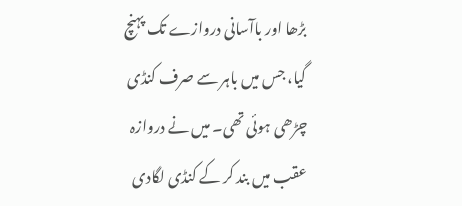بڑھا اور باآسانی دروازے تک پہنچ گیا، جس میں باہر سے صرف کنڈی چڑھی ہوئی تھی۔ میں نے دروازہ عقب میں بند کر کے کنڈی لگادی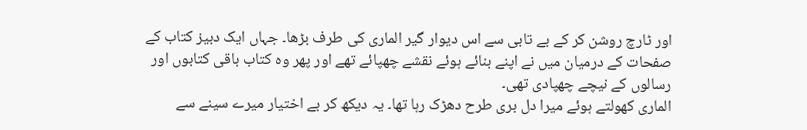اور ٹارچ روشن کر کے بے تابی سے اس دیوار گیر الماری کی طرف بڑھا۔ جہاں ایک دبیز کتاب کے صفحات کے درمیان میں نے اپنے بنائے ہوئے نقشے چھپائے تھے اور پھر وہ کتاب باقی کتابوں اور رسالوں کے نیچے چھپادی تھی۔
الماری کھولتے ہوئے میرا دل بری طرح دھڑک رہا تھا۔ یہ دیکھ کر بے اختیار میرے سینے سے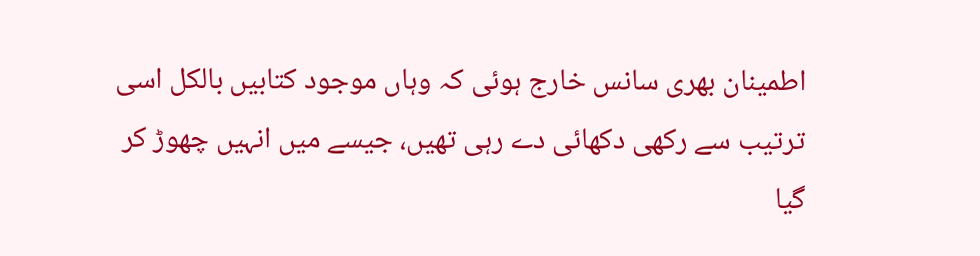اطمینان بھری سانس خارج ہوئی کہ وہاں موجود کتابیں بالکل اسی ترتیب سے رکھی دکھائی دے رہی تھیں، جیسے میں انہیں چھوڑ کر گیا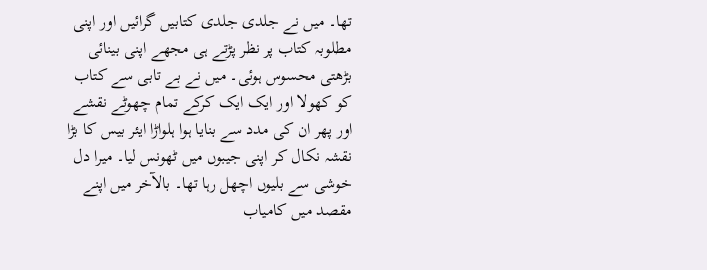تھا۔ میں نے جلدی جلدی کتابیں گرائیں اور اپنی مطلوبہ کتاب پر نظر پڑتے ہی مجھے اپنی بینائی بڑھتی محسوس ہوئی۔ میں نے بے تابی سے کتاب کو کھولا اور ایک ایک کرکے تمام چھوٹے نقشے اور پھر ان کی مدد سے بنایا ہوا ہلواڑا ایئر بیس کا بڑا نقشہ نکال کر اپنی جیبوں میں ٹھونس لیا۔ میرا دل خوشی سے بلیوں اچھل رہا تھا۔ بالآخر میں اپنے مقصد میں کامیاب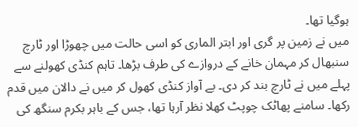ہوگیا تھا۔
میں نے زمین پر گری اور ابتر الماری کو اسی حالت میں چھوڑا اور ٹارچ سنبھال کر مہمان خانے کے دروازے کی طرف بڑھا۔ تاہم کنڈی کھولنے سے پہلے میں نے ٹارچ بند کر دی۔ بے آواز کنڈی کھول کر میں نے دالان میں قدم رکھا۔ سامنے پھاٹک چوپٹ کھلا نظر آرہا تھا، جس کے باہر بکرم سنگھ کی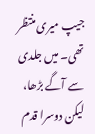جیپ میری منتظر تھی۔ میں جلدی سے آگے بڑھا، لیکن دوسرا قدم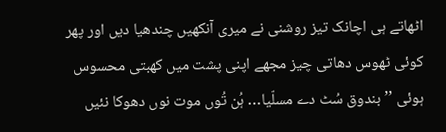اٹھاتے ہی اچانک تیز روشنی نے میری آنکھیں چندھیا دیں اور پھر کوئی ٹھوس دھاتی چیز مجھے اپنی پشت میں کھبتی محسوس ہوئی ’’بندوق سُٹ دے مسلّیا… ہُن تُوں موت نوں دھوکا نئیں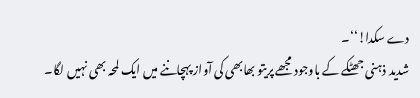دے سکدا!‘‘۔
شدید ذہنی جھٹکے کے باوجود مجھے پریتو بھابھی کی آواز پہچاننے میں ایک لمحہ بھی نہیں لگا۔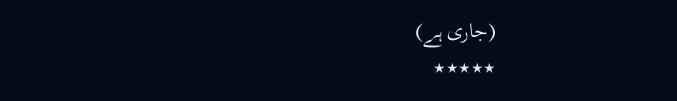(جاری ہے)
٭٭٭٭٭